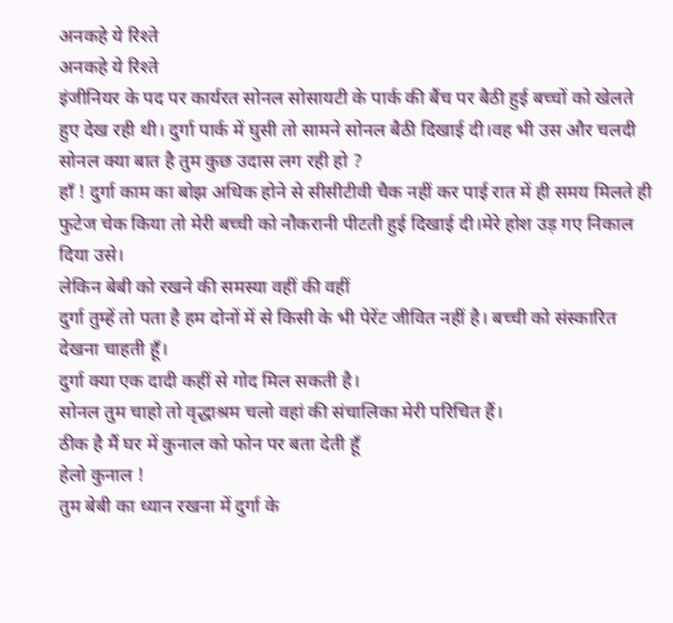अनकहे ये रिश्ते
अनकहे ये रिश्ते
इंजीनियर के पद पर कार्यरत सोनल सोसायटी के पार्क की बैंच पर बैठी हुई बच्चों को खेलते हुए देख रही थी। दुर्गा पार्क में घुसी तो सामने सोनल बैठी दिखाई दी।वह भी उस और चलदी
सोनल क्या बात है तुम कुछ उदास लग रही हो ?
हाँ ! दुर्गा काम का बोझ अधिक होने से सीसीटीवी चैक नहीं कर पाई रात में ही समय मिलते ही फुटेज चेक किया तो मेरी बच्ची को नौकरानी पीटती हुई दिखाई दी।मेरे होश उड़ गए निकाल दिया उसे।
लेकिन बेबी को रखने की समस्या वहीं की वहीं
दुर्गा तुम्हें तो पता है हम दोनों में से किसी के भी पेरेंट जीवित नहीं है। बच्ची को संस्कारित देखना चाहती हूँ।
दुर्गा क्या एक दादी कहीं से गोद मिल सकती है।
सोनल तुम चाहो तो वृद्धाश्रम चलो वहां की संचालिका मेरी परिचित हैं।
ठीक है मैं घर में कुनाल को फोन पर बता देती हूँ
हेलो कुनाल !
तुम बेबी का ध्यान रखना में दुर्गा के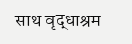साथ वृद्धाश्रम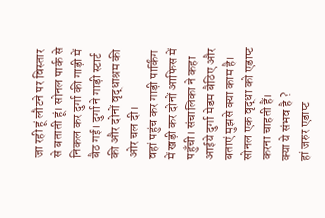जा रही हूं लौटने पर विस्तार से बताती हूं। सोनल पार्क से निकल कर दुर्गा की गाड़ी में बैठ गई। दुर्गा ने गाड़ी स्टार्ट की और दोनों वृद्धाश्रम की ओर चल दी।
वहां पहुंच कर गाड़ी पार्किंग में खड़ी कर दोनों आफिस में पहुँची। संचालिका ने कहा आईये दुर्गा मेडम बैठिए और बताएं मुझसे क्या काम है।
सोनल एक वृद्धा को एडाप्ट करना चाहती हैं।
क्या ये संभव है ?
हां जरुर एडाप्ट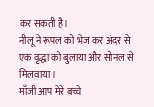कर सकती है।
नीलू ने रूपल को भेज कर अंदर से एक वृद्धा को बुलाया और सोनल से मिलवाया।
माँजी आप मेरे बच्चे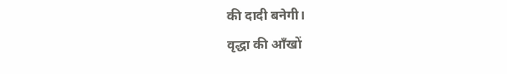की दादी बनेगी।
वृद्धा की आँखों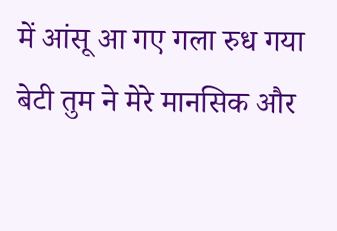में आंसू आ गए गला रुध गया बेटी तुम ने मेरे मानसिक और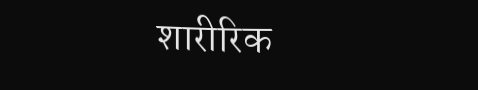शारीरिक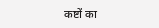कष्टों का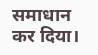समाधान कर दिया।